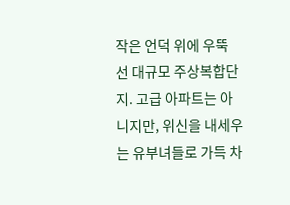작은 언덕 위에 우뚝 선 대규모 주상복합단지. 고급 아파트는 아니지만, 위신을 내세우는 유부녀들로 가득 차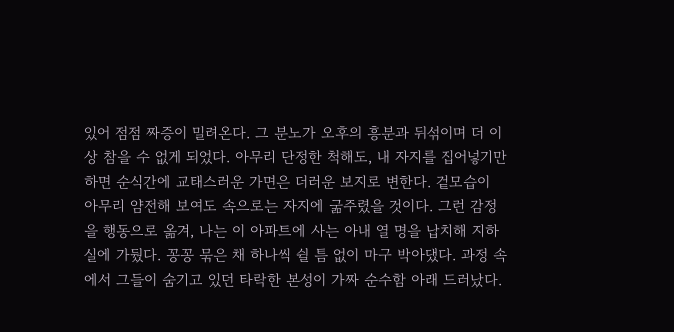있어 점점 짜증이 밀려온다. 그 분노가 오후의 흥분과 뒤섞이며 더 이상 참을 수 없게 되었다. 아무리 단정한 척해도, 내 자지를 집어넣기만 하면 순식간에 교태스러운 가면은 더러운 보지로 변한다. 겉모습이 아무리 얌전해 보여도 속으로는 자지에 굶주렸을 것이다. 그런 감정을 행동으로 옮겨, 나는 이 아파트에 사는 아내 열 명을 납치해 지하실에 가뒀다. 꽁꽁 묶은 채 하나씩 쉴 틈 없이 마구 박아댔다. 과정 속에서 그들이 숨기고 있던 타락한 본성이 가짜 순수함 아래 드러났다.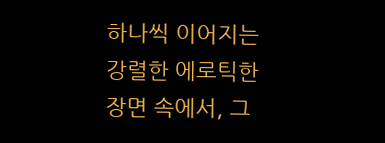하나씩 이어지는 강렬한 에로틱한 장면 속에서, 그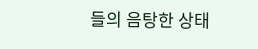들의 음탕한 상태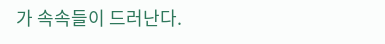가 속속들이 드러난다.